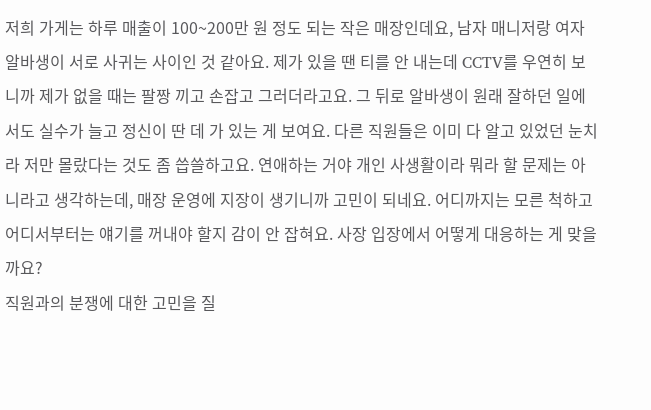저희 가게는 하루 매출이 100~200만 원 정도 되는 작은 매장인데요, 남자 매니저랑 여자 알바생이 서로 사귀는 사이인 것 같아요. 제가 있을 땐 티를 안 내는데 CCTV를 우연히 보니까 제가 없을 때는 팔짱 끼고 손잡고 그러더라고요. 그 뒤로 알바생이 원래 잘하던 일에서도 실수가 늘고 정신이 딴 데 가 있는 게 보여요. 다른 직원들은 이미 다 알고 있었던 눈치라 저만 몰랐다는 것도 좀 씁쓸하고요. 연애하는 거야 개인 사생활이라 뭐라 할 문제는 아니라고 생각하는데, 매장 운영에 지장이 생기니까 고민이 되네요. 어디까지는 모른 척하고 어디서부터는 얘기를 꺼내야 할지 감이 안 잡혀요. 사장 입장에서 어떻게 대응하는 게 맞을까요?
직원과의 분쟁에 대한 고민을 질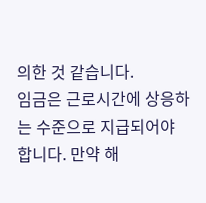의한 것 같습니다.
임금은 근로시간에 상응하는 수준으로 지급되어야 합니다. 만약 해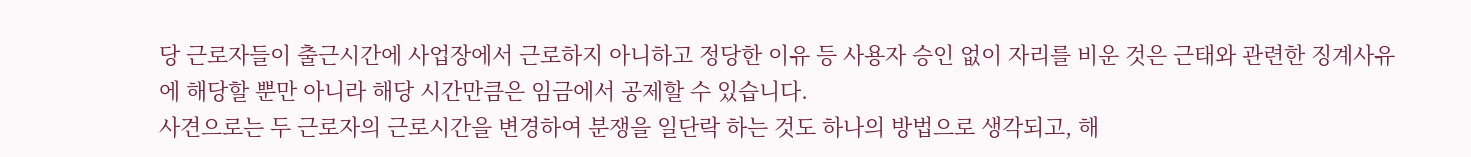당 근로자들이 출근시간에 사업장에서 근로하지 아니하고 정당한 이유 등 사용자 승인 없이 자리를 비운 것은 근태와 관련한 징계사유에 해당할 뿐만 아니라 해당 시간만큼은 임금에서 공제할 수 있습니다.
사견으로는 두 근로자의 근로시간을 변경하여 분쟁을 일단락 하는 것도 하나의 방법으로 생각되고, 해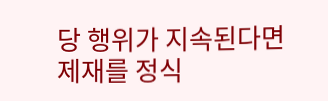당 행위가 지속된다면 제재를 정식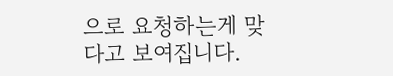으로 요청하는게 맞다고 보여집니다.